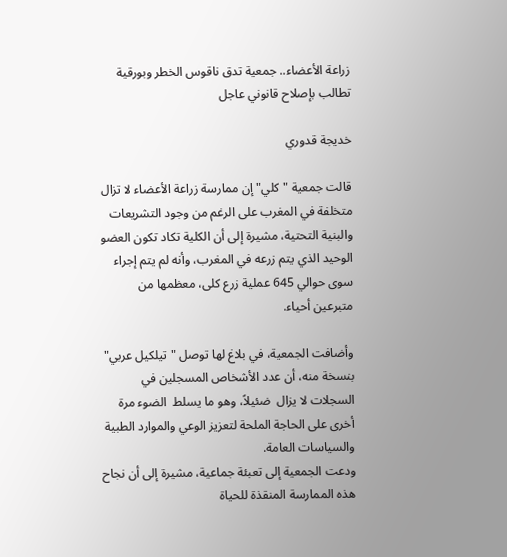زراعة الأعضاء.. جمعية تدق ناقوس الخطر وبورقية تطالب بإصلاح قانوني عاجل

خديجة قدوري

قالت جمعية "كلي" إن ممارسة زراعة الأعضاء لا تزال متخلفة في المغرب على الرغم من وجود التشريعات والبنية التحتية، مشيرة إلى أن الكلية تكاد تكون العضو الوحيد الذي يتم زرعه في المغرب، وأنه لم يتم إجراء سوى حوالي 645 عملية زرع كلى، معظمها من متبرعين أحياء.

وأضافت الجمعية، في بلاغ لها توصل "تيلكيل عربي" بنسخة منه، أن عدد الأشخاص المسجلين في السجلات لا يزال  ضئيلاً، وهو ما يسلط  الضوء مرة أخرى على الحاجة الملحة لتعزيز الوعي والموارد الطبية والسياسات العامة.
ودعت الجمعية إلى تعبئة جماعية، مشيرة إلى أن نجاح هذه الممارسة المنقذة للحياة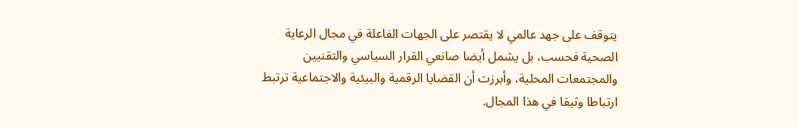يتوقف على جهد عالمي لا يقتصر على الجهات الفاعلة في مجال الرعاية الصحية فحسب، بل يشمل أيضا صانعي القرار السياسي والتقنيين والمجتمعات المحلية، وأبرزت أن القضايا الرقمية والبيئية والاجتماعية ترتبط ارتباطا وثيقا في هذا المجال.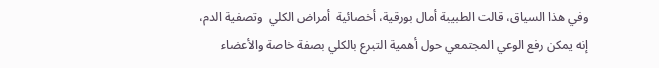وفي هذا السياق، قالت الطبيبة أمال بورقية، أخصائية  أمراض الكلي  وتصفية الدم، إنه يمكن رفع الوعي المجتمعي حول أهمية التبرع بالكلي بصفة خاصة والأعضاء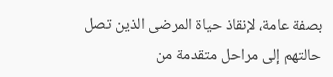بصفة عامة، لإنقاذ حياة المرضى الذين تصل حالتهم إلى مراحل متقدمة من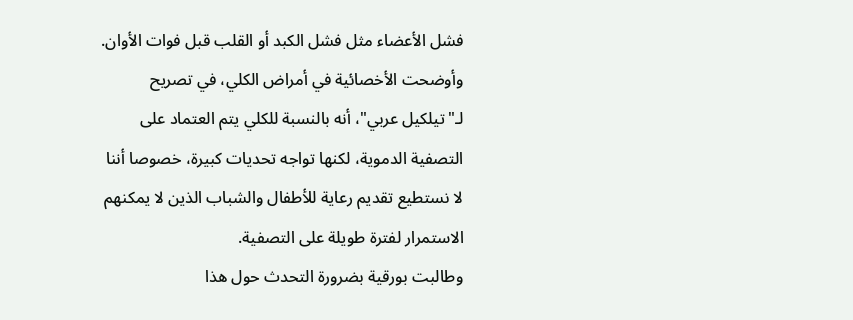فشل الأعضاء مثل فشل الكبد أو القلب قبل فوات الأوان.
وأوضحت الأخصائية في أمراض الكلي، في تصريح لـ"تيلكيل عربي"، أنه بالنسبة للكلي يتم العتماد على التصفية الدموية، لكنها تواجه تحديات كبيرة، خصوصا أننا لا نستطيع تقديم رعاية للأطفال والشباب الذين لا يمكنهم الاستمرار لفترة طويلة على التصفية.
وطالبت بورقية بضرورة التحدث حول هذا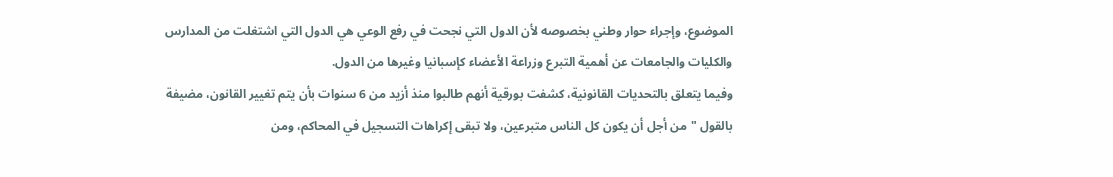الموضوع، وإجراء حوار وطني بخصوصه لأن الدول التي نجحت في رفع الوعي هي الدول التي اشتغلت من المدارس والكليات والجامعات عن أهمية التبرع وزراعة الأعضاء كإسبانيا وغيرها من الدول.
وفيما يتعلق بالتحديات القانونية، كشفت بورقية أنهم طالبوا منذ أزيد من 6 سنوات بأن يتم تغيير القانون، مضيفة  بالقول "من أجل أن يكون كل الناس متبرعين، ولا تبقى إكراهات التسجيل في المحاكم، ومن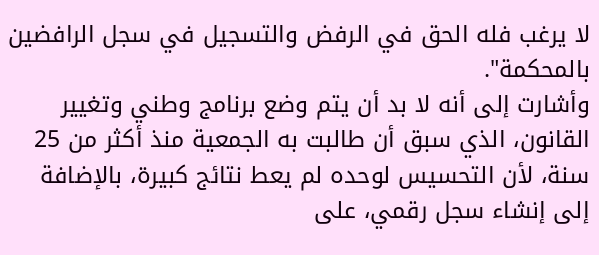لا يرغب فله الحق في الرفض والتسجيل في سجل الرافضين بالمحكمة".
وأشارت إلى أنه لا بد أن يتم وضع برنامج وطني وتغيير القانون، الذي سبق أن طالبت به الجمعية منذ أكثر من 25 سنة، لأن التحسيس لوحده لم يعط نتائج كبيرة، بالإضافة إلى إنشاء سجل رقمي، على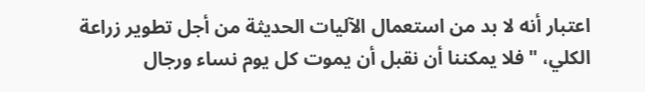اعتبار أنه لا بد من استعمال الآليات الحديثة من أجل تطوير زراعة الكلي، "فلا يمكننا أن نقبل أن يموت كل يوم نساء ورجال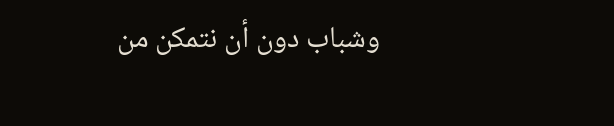وشباب دون أن نتمكن من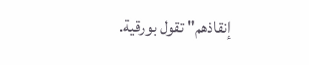إنقاذهم" تقول بورقية.